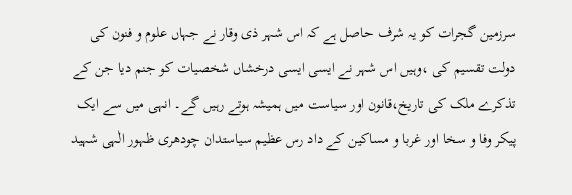سرزمین گجرات کو یہ شرف حاصل ہے کہ اس شہر ذی وقار نے جہاں علوم و فنون کی دولت تقسیم کی ،وہیں اس شہر نے ایسی ایسی درخشاں شخصیات کو جنم دیا جن کے تذکرے ملک کی تاریخ،قانون اور سیاست میں ہمیشہ ہوتے رہیں گے۔ انہی میں سے ایک پیکر وفا و سخا اور غربا و مساکین کے داد رس عظیم سیاستدان چودھری ظہور الٰہی شہید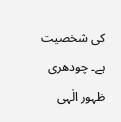کی شخصیت ہے۔ چودھری ظہور الٰہی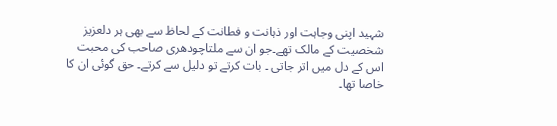شہید اپنی وجاہت اور ذہانت و فطانت کے لحاظ سے بھی ہر دلعزیز شخصیت کے مالک تھے۔جو ان سے ملتاچودھری صاحب کی محبت اس کے دل میں اتر جاتی ۔ بات کرتے تو دلیل سے کرتے۔ حق گوئی ان کا خاصا تھا۔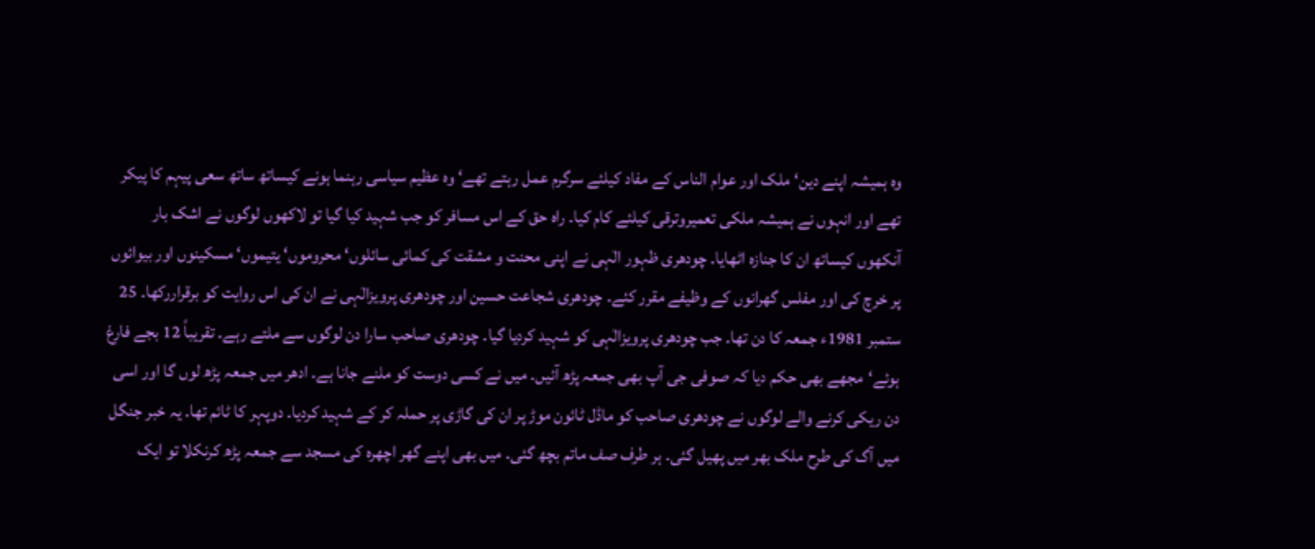وہ ہمیشہ اپنے دین‘ ملک اور عوام الناس کے مفاد کیلئے سرگرم عمل رہتے تھے‘ وہ عظیم سیاسی رہنما ہونے کیساتھ ساتھ سعی پیہم کا پیکر تھے اور انہوں نے ہمیشہ ملکی تعمیروترقی کیلئے کام کیا۔ راہ حق کے اس مسافر کو جب شہید کیا گیا تو لاکھوں لوگوں نے اشک بار آنکھوں کیساتھ ان کا جنازہ اٹھایا۔ چودھری ظہور الٰہی نے اپنی محنت و مشقت کی کمائی سائلوں‘ محروموں‘ یتیموں‘ مسکینوں اور بیوائوں پر خرچ کی اور مفلس گھرانوں کے وظیفے مقرر کئے۔ چودھری شجاعت حسین اور چودھری پرویزالٰہی نے ان کی اس روایت کو برقراررکھا۔ 25 ستمبر 1981ء جمعہ کا دن تھا۔ جب چودھری پرویزالٰہی کو شہید کردیا گیا۔ چودھری صاحب سارا دن لوگوں سے ملتے رہے۔ تقریباً 12 بجے فارغ ہوئے‘مجھے بھی حکم دیا کہ صوفی جی آپ بھی جمعہ پڑھ آئیں۔ میں نے کسی دوست کو ملنے جانا ہے۔ ادھر میں جمعہ پڑھ لوں گا اور اسی دن ریکی کرنے والے لوگوں نے چودھری صاحب کو ماڈل ٹائون موڑ پر ان کی گاڑی پر حملہ کر کے شہید کردیا۔ دوپہر کا ٹائم تھا۔ یہ خبر جنگل میں آگ کی طرح ملک بھر میں پھیل گئی۔ ہر طرف صف ماتم بچھ گئی۔ میں بھی اپنے گھر اچھرہ کی مسجد سے جمعہ پڑھ کرنکلا تو ایک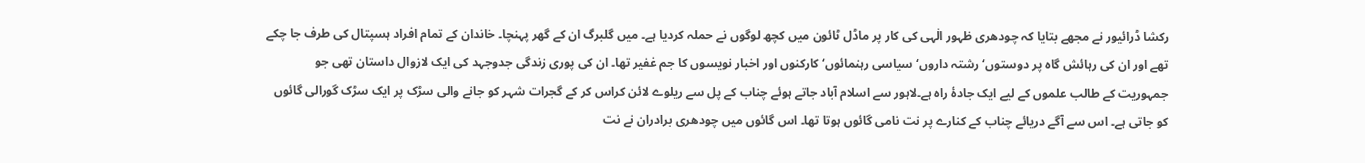رکشا ڈرائیور نے مجھے بتایا کہ چودھری ظہور الٰہی کی کار پر ماڈل ٹائون میں کچھ لوگوں نے حملہ کردیا ہے۔ میں گلبرگ ان کے گھر پہنچا۔ خاندان کے تمام افراد ہسپتال کی طرف جا چکے تھے اور ان کی رہائش گاہ پر دوستوں‘ رشتہ داروں‘ سیاسی رہنمائوں‘ کارکنوں اور اخبار نویسوں کا جم غفیر تھا۔ ان کی پوری زندگی جدوجہد کی ایک لازوال داستان تھی جو جمہوریت کے طالب علموں کے لیے ایک جادۂ راہ ہے۔لاہور سے اسلام آباد جاتے ہوئے چناب کے پل سے ریلوے لائن کراس کر کے گجرات شہر کو جانے والی سڑک پر ایک سڑک گورالی گائوں کو جاتی ہے۔ اس سے آگے دریائے چناب کے کنارے پر نت نامی گائوں ہوتا تھا۔ اس گائوں میں چودھری برادران نے نت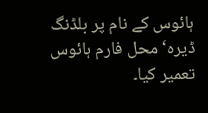ہائوس کے نام پر بلڈنگ ڈیرہ‘ محل فارم ہائوس تعمیر کیا۔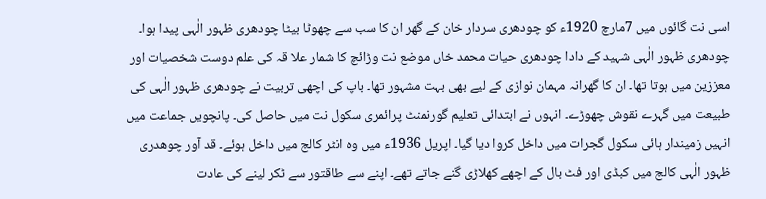اسی نت گائوں میں 7مارچ 1920ء کو چودھری سردار خان کے گھر ان کا سب سے چھوٹا بیٹا چودھری ظہور الٰہی پیدا ہوا۔ چودھری ظہور الٰہی شہید کے دادا چودھری حیات محمد خاں موضع نت وڑائچ کا شمار علا قہ کی علم دوست شخصیات اور معززین میں ہوتا تھا۔ ان کا گھرانہ مہمان نوازی کے لیے بھی بہت مشہور تھا۔ باپ کی اچھی تربیت نے چودھری ظہور الٰہی کی طبیعت میں گہرے نقوش چھوڑے۔ انہوں نے ابتدائی تعلیم گورنمنٹ پرائمری سکول نت میں حاصل کی۔ پانچویں جماعت میں انہیں زمیندار ہائی سکول گجرات میں داخل کروا دیا گیا۔ اپریل 1936ء میں وہ انٹر کالج میں داخل ہوئے۔ قد آور چوھدری ظہور الٰہی کالج میں کبڈی اور فٹ بال کے اچھے کھلاڑی گنے جاتے تھے۔ اپنے سے طاقتور سے ٹکر لینے کی عادت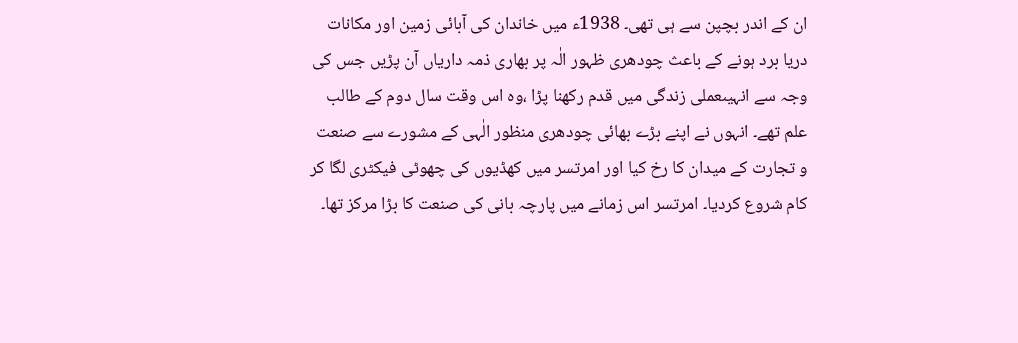ان کے اندر بچپن سے ہی تھی۔ 1938ء میں خاندان کی آبائی زمین اور مکانات دریا برد ہونے کے باعث چودھری ظہور الٰہ پر بھاری ذمہ داریاں آن پڑیں جس کی وجہ سے انہیںعملی زندگی میں قدم رکھنا پڑا ،وہ اس وقت سال دوم کے طالب علم تھے۔ انہوں نے اپنے بڑے بھائی چودھری منظور الٰہی کے مشورے سے صنعت و تجارت کے میدان کا رخ کیا اور امرتسر میں کھڈیوں کی چھوٹی فیکٹری لگا کر کام شروع کردیا۔ امرتسر اس زمانے میں پارچہ بانی کی صنعت کا بڑا مرکز تھا۔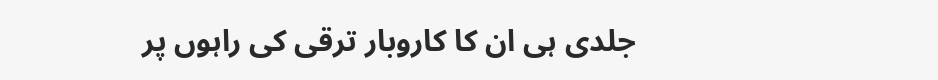جلدی ہی ان کا کاروبار ترقی کی راہوں پر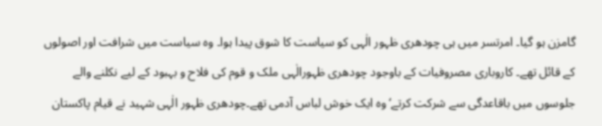گامزن ہو گیا۔ امرتسر میں ہی چودھری ظہور الٰہی کو سیاست کا شوق پیدا ہوا۔ وہ سیاست میں شرافت اور اصولوں کے قائل تھے۔ کاروباری مصروفیات کے باوجود چودھری ظہورالٰہی ملک و قوم کی فلاح و بہبود کے لیے نکلنے والے جلوسوں میں باقاعدگی سے شرکت کرتے‘ وہ ایک خوش لباس آدمی تھے۔چودھری ظہور الٰہی شہید نے قیام پاکستان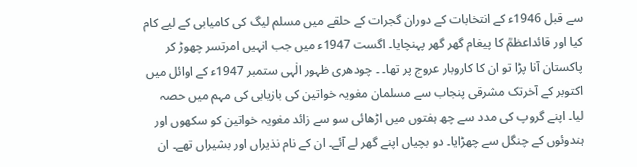سے قبل 1946ء کے انتخابات کے دوران گجرات کے حلقے میں مسلم لیگ کی کامیابی کے لیے کام کیا اور قائداعظمؒ کا پیغام گھر گھر پہنچایا۔ اگست 1947ء میں جب انہیں امرتسر چھوڑ کر پاکستان آنا پڑا تو ان کا کاروبار عروج پر تھا۔ ۔ چودھری ظہور الٰہی ستمبر 1947ء کے اوائل میں اکتوبر کے آخرتک مشرقی پنجاب سے مسلمان مغویہ خواتین کی بازیابی کی مہم میں حصہ لیا۔ اپنے گروپ کی مدد سے چھ ہفتوں میں اڑھائی سو سے زائد مغویہ خواتین کو سکھوں اور ہندوئوں کے چنگل سے چھڑایا۔ دو بچیاں اپنے گھر لے آئے۔ ان کے نام نذیراں اور بشیراں تھے۔ ان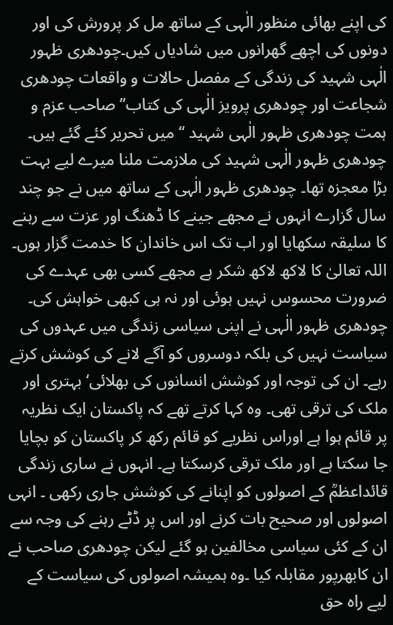کی اپنے بھائی منظور الٰہی کے ساتھ مل کر پرورش کی اور دونوں کی اچھے گھرانوں میں شادیاں کیں۔چودھری ظہور الٰہی شہید کی زندگی کے مفصل حالات و واقعات چودھری شجاعت اور چودھری پرویز الٰہی کی کتاب’’ صاحب عزم و ہمت چودھری ظہور الٰہی شہید ‘‘میں تحریر کئے گئے ہیں۔ چودھری ظہور الٰہی شہید کی ملازمت ملنا میرے لیے بہت بڑا معجزہ تھا۔ چودھری ظہور الٰہی کے ساتھ میں نے جو چند سال گزارے انہوں نے مجھے جینے کا ڈھنگ اور عزت سے رہنے کا سلیقہ سکھایا اور اب تک اس خاندان کا خدمت گزار ہوں۔ اللہ تعالیٰ کا لاکھ لاکھ شکر ہے مجھے کسی بھی عہدے کی ضرورت محسوس نہیں ہوئی اور نہ ہی کبھی خواہش کی۔ چودھری ظہور الٰہی نے اپنی سیاسی زندگی میں عہدوں کی سیاست نہیں کی بلکہ دوسروں کو آگے لانے کی کوشش کرتے رہے۔ ان کی توجہ اور کوشش انسانوں کی بھلائی‘ بہتری اور ملک کی ترقی تھی۔ وہ کہا کرتے تھے کہ پاکستان ایک نظریہ پر قائم ہوا ہے اوراس نظریے کو قائم رکھ کر پاکستان کو بچایا جا سکتا ہے اور ملک ترقی کرسکتا ہے۔ انہوں نے ساری زندگی قائداعظمؒ کے اصولوں کو اپنانے کی کوشش جاری رکھی ۔ انہی اصولوں اور صحیح بات کرنے اور اس پر ڈٹے رہنے کی وجہ سے ان کے کئی سیاسی مخالفین ہو گئے لیکن چودھری صاحب نے ان کابھرپور مقابلہ کیا ۔وہ ہمیشہ اصولوں کی سیاست کے لیے راہ حق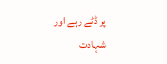پر ڈٹے رہے اور شہادت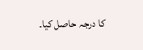کا درجہ حاصل کیا۔